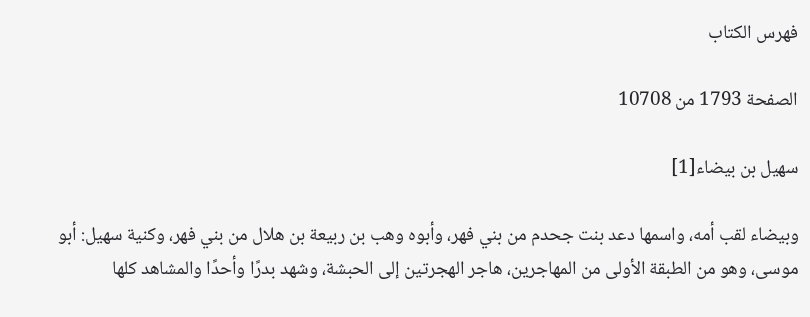فهرس الكتاب

الصفحة 1793 من 10708

سهيل بن بيضاء[1]

وبيضاء لقب أمه، واسمها دعد بنت جحدم من بني فهر، وأبوه وهب بن ربيعة بن هلال من بني فهر، وكنية سهيل: أبو موسى، وهو من الطبقة الأولى من المهاجرين، هاجر الهجرتين إلى الحبشة، وشهد بدرًا وأحدًا والمشاهد كلها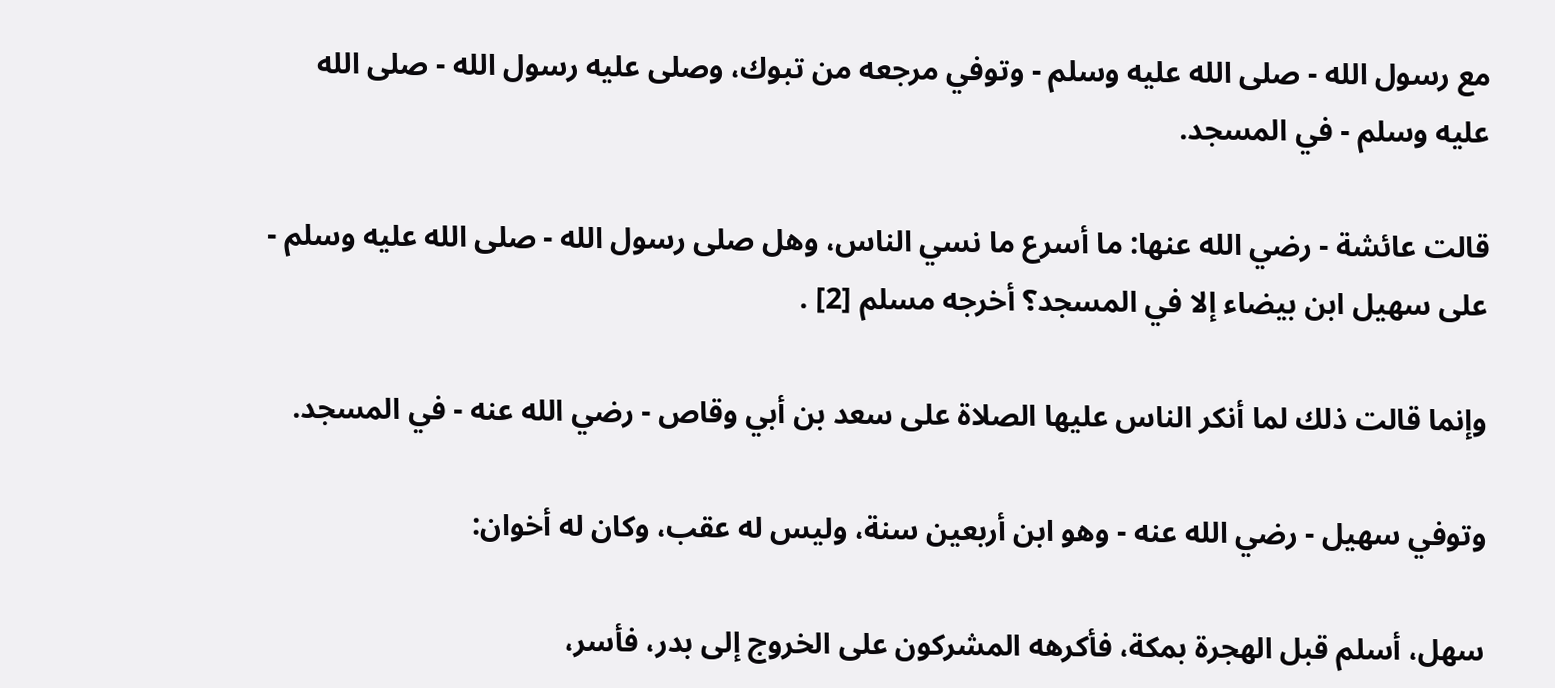مع رسول الله - صلى الله عليه وسلم - وتوفي مرجعه من تبوك، وصلى عليه رسول الله - صلى الله عليه وسلم - في المسجد.

قالت عائشة - رضي الله عنها: ما أسرع ما نسي الناس، وهل صلى رسول الله - صلى الله عليه وسلم - على سهيل ابن بيضاء إلا في المسجد؟ أخرجه مسلم [2] .

وإنما قالت ذلك لما أنكر الناس عليها الصلاة على سعد بن أبي وقاص - رضي الله عنه - في المسجد.

وتوفي سهيل - رضي الله عنه - وهو ابن أربعين سنة، وليس له عقب، وكان له أخوان:

سهل، أسلم قبل الهجرة بمكة، فأكرهه المشركون على الخروج إلى بدر، فأسر،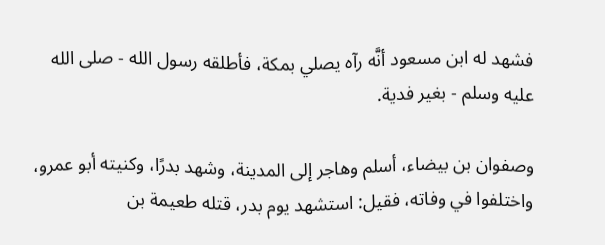فشهد له ابن مسعود أنَّه رآه يصلي بمكة، فأطلقه رسول الله - صلى الله عليه وسلم - بغير فدية.

وصفوان بن بيضاء، أسلم وهاجر إلى المدينة، وشهد بدرًا، وكنيته أبو عمرو، واختلفوا في وفاته، فقيل: استشهد يوم بدر، قتله طعيمة بن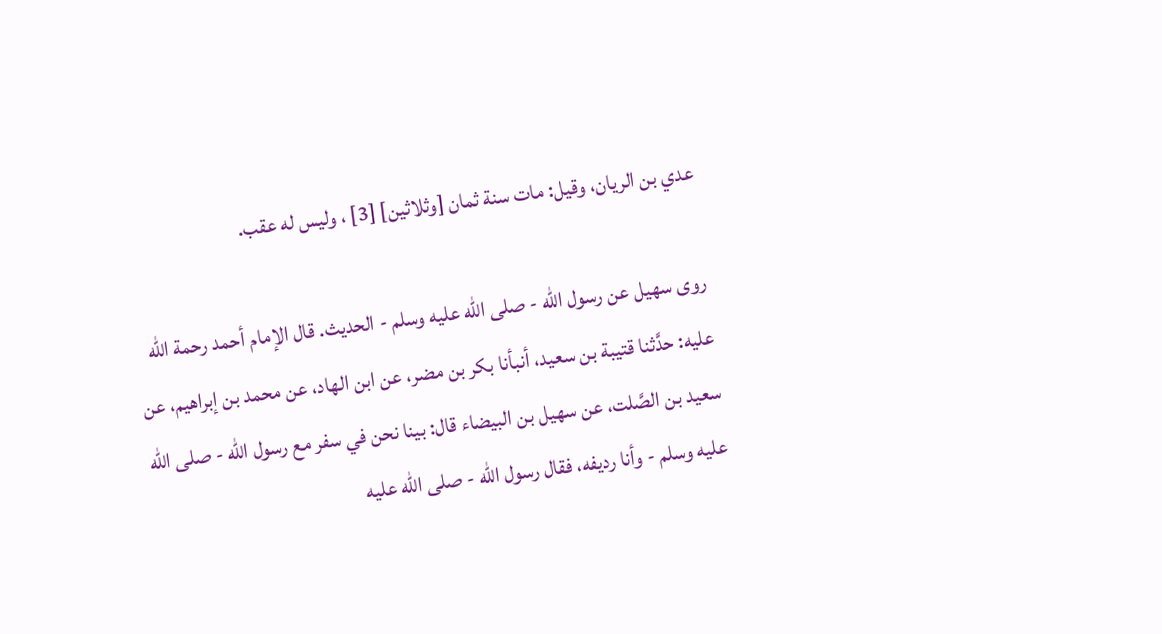عدي بن الريان، وقيل: مات سنة ثمان [وثلاثين] [3] ، وليس له عقب.

روى سهيل عن رسول الله - صلى الله عليه وسلم - الحديث. قال الإمام أحمد رحمة الله عليه: حدَّثنا قتيبة بن سعيد، أنبأنا بكر بن مضر، عن ابن الهاد، عن محمد بن إبراهيم، عن سعيد بن الصَّلت، عن سهيل بن البيضاء قال: بينا نحن في سفر مع رسول الله - صلى الله عليه وسلم - وأنا رديفه، فقال رسول الله - صلى الله عليه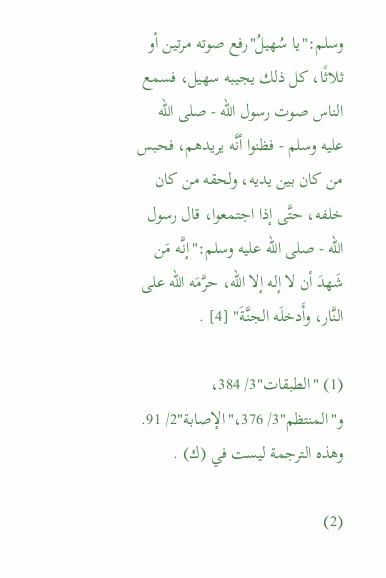وسلم:"يا سُهيلُ"رفع صوته مرتين أو ثلاثًا، كل ذلك يجيبه سهيل، فسمع الناس صوت رسول الله - صلى الله عليه وسلم - فظنوا أنَّه يريدهم، فحبس من كان بين يديه، ولحقه من كان خلفه، حتَّى إذا اجتمعوا، قال رسول الله - صلى الله عليه وسلم:"إنَّه مَن شَهدَ أن لا إله إلا الله، حرَّمَه الله على النَّار، وأَدخلَه الجنَّةَ" [4] .

(1) "الطبقات"3/ 384، و"المنتظم"3/ 376،"الإصابة"2/ 91. وهذه الترجمة ليست في (ك) .

(2)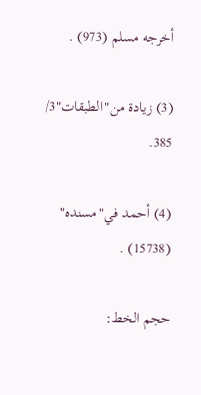أخرجه مسلم (973) .

(3) زيادة من"الطبقات"3/ 385.

(4) أحمد في"مسنده" (15738) .

حجم الخط: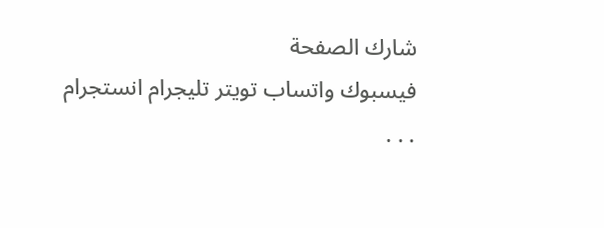شارك الصفحة
فيسبوك واتساب تويتر تليجرام انستجرام
. . .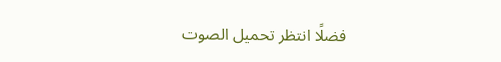فضلًا انتظر تحميل الصوت